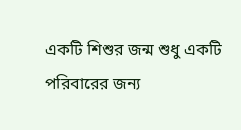একটি শিশুর জন্ম শুধু একটি পরিবারের জন্য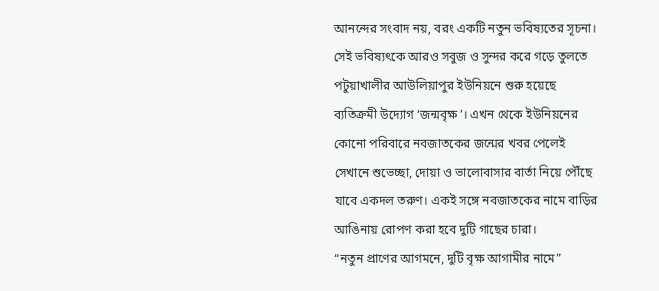আনন্দের সংবাদ নয়, বরং একটি নতুন ভবিষ্যতের সূচনা। সেই ভবিষ্যৎকে আরও সবুজ ও সুন্দর করে গড়ে তুলতে পটুয়াখালীর আউলিয়াপুর ইউনিয়নে শুরু হয়েছে ব্যতিক্রমী উদ্যোগ ‘জন্মবৃক্ষ’। এখন থেকে ইউনিয়নের কোনো পরিবারে নবজাতকের জন্মের খবর পেলেই সেখানে শুভেচ্ছা, দোয়া ও ভালোবাসার বার্তা নিয়ে পৌঁছে যাবে একদল তরুণ। একই সঙ্গে নবজাতকের নামে বাড়ির আঙিনায় রোপণ করা হবে দুটি গাছের চারা।
“নতুন প্রাণের আগমনে, দুটি বৃক্ষ আগামীর নামে”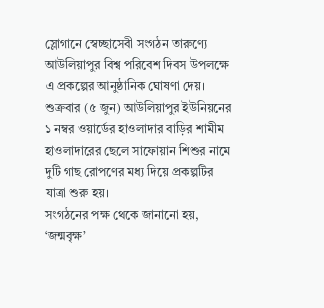স্লোগানে স্বেচ্ছাসেবী সংগঠন তারুণ্যে আউলিয়াপুর বিশ্ব পরিবেশ দিবস উপলক্ষে এ প্রকল্পের আনুষ্ঠানিক ঘোষণা দেয়। শুক্রবার (৫ জুন) আউলিয়াপুর ইউনিয়নের ১ নম্বর ওয়ার্ডের হাওলাদার বাড়ির শামীম হাওলাদারের ছেলে সাফোয়ান শিশুর নামে দুটি গাছ রোপণের মধ্য দিয়ে প্রকল্পটির যাত্রা শুরু হয়।
সংগঠনের পক্ষ থেকে জানানো হয়, ‘জন্মবৃক্ষ’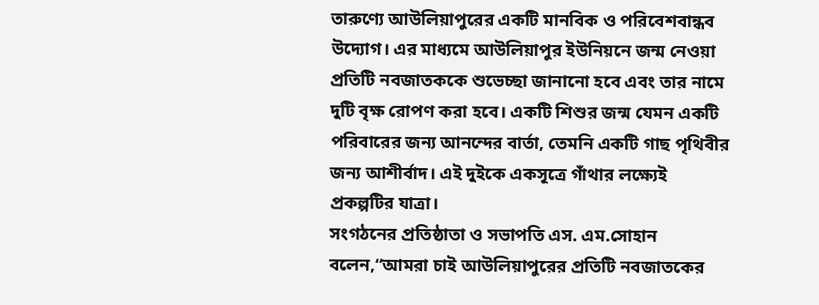তারুণ্যে আউলিয়াপুরের একটি মানবিক ও পরিবেশবান্ধব উদ্যোগ। এর মাধ্যমে আউলিয়াপুর ইউনিয়নে জন্ম নেওয়া প্রতিটি নবজাতককে শুভেচ্ছা জানানো হবে এবং তার নামে দুটি বৃক্ষ রোপণ করা হবে। একটি শিশুর জন্ম যেমন একটি পরিবারের জন্য আনন্দের বার্তা, তেমনি একটি গাছ পৃথিবীর জন্য আশীর্বাদ। এই দুইকে একসূত্রে গাঁথার লক্ষ্যেই প্রকল্পটির যাত্রা।
সংগঠনের প্রতিষ্ঠাতা ও সভাপতি এস. এম.সোহান বলেন,“আমরা চাই আউলিয়াপুরের প্রতিটি নবজাতকের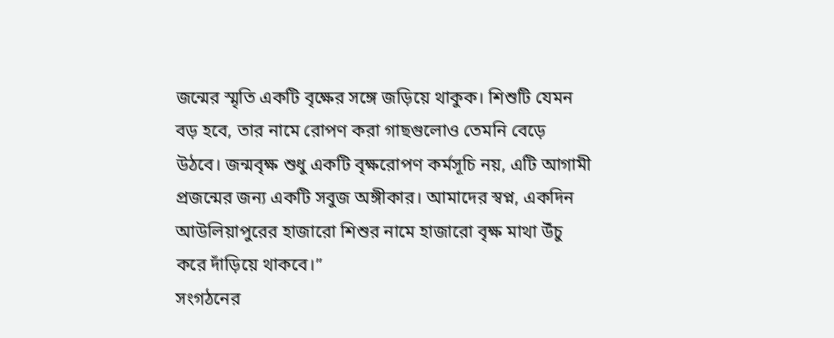জন্মের স্মৃতি একটি বৃক্ষের সঙ্গে জড়িয়ে থাকুক। শিশুটি যেমন বড় হবে, তার নামে রোপণ করা গাছগুলোও তেমনি বেড়ে উঠবে। জন্মবৃক্ষ শুধু একটি বৃক্ষরোপণ কর্মসূচি নয়, এটি আগামী প্রজন্মের জন্য একটি সবুজ অঙ্গীকার। আমাদের স্বপ্ন, একদিন আউলিয়াপুরের হাজারো শিশুর নামে হাজারো বৃক্ষ মাথা উঁচু করে দাঁড়িয়ে থাকবে।”
সংগঠনের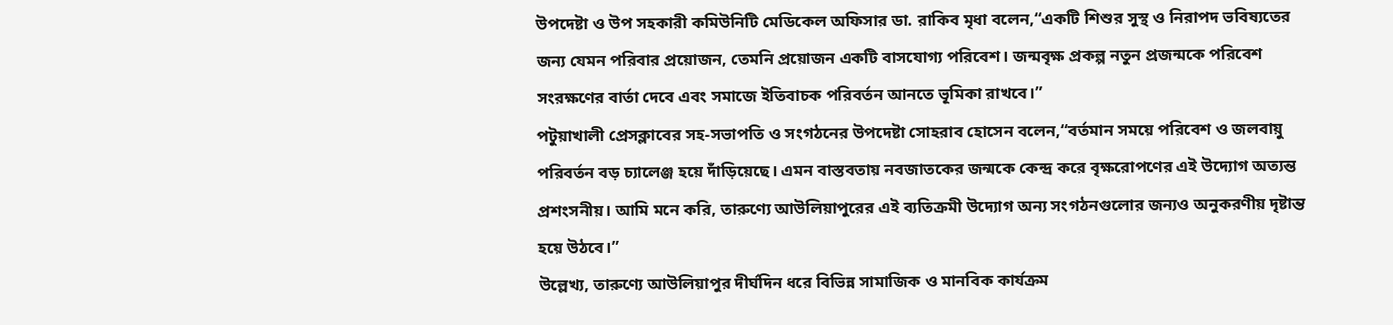উপদেষ্টা ও উপ সহকারী কমিউনিটি মেডিকেল অফিসার ডা. রাকিব মৃধা বলেন,“একটি শিশুর সুস্থ ও নিরাপদ ভবিষ্যতের জন্য যেমন পরিবার প্রয়োজন, তেমনি প্রয়োজন একটি বাসযোগ্য পরিবেশ। জন্মবৃক্ষ প্রকল্প নতুন প্রজন্মকে পরিবেশ সংরক্ষণের বার্তা দেবে এবং সমাজে ইতিবাচক পরিবর্তন আনতে ভূমিকা রাখবে।”
পটুয়াখালী প্রেসক্লাবের সহ-সভাপতি ও সংগঠনের উপদেষ্টা সোহরাব হোসেন বলেন,“বর্তমান সময়ে পরিবেশ ও জলবায়ু পরিবর্তন বড় চ্যালেঞ্জ হয়ে দাঁড়িয়েছে। এমন বাস্তবতায় নবজাতকের জন্মকে কেন্দ্র করে বৃক্ষরোপণের এই উদ্যোগ অত্যন্ত প্রশংসনীয়। আমি মনে করি, তারুণ্যে আউলিয়াপুরের এই ব্যতিক্রমী উদ্যোগ অন্য সংগঠনগুলোর জন্যও অনুকরণীয় দৃষ্টান্ত হয়ে উঠবে।”
উল্লেখ্য, তারুণ্যে আউলিয়াপুর দীর্ঘদিন ধরে বিভিন্ন সামাজিক ও মানবিক কার্যক্রম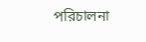পরিচালনা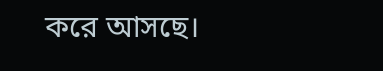করে আসছে।